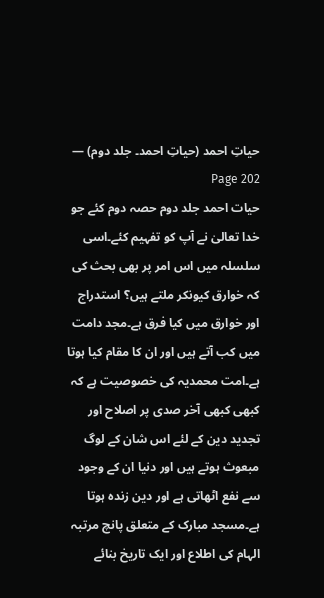حیاتِ احمد (حیاتِ احمد۔ جلد دوم) — Page 202
حیات احمد جلد دوم حصہ دوم کئے جو خدا تعالیٰ نے آپ کو تفہیم کئے۔اسی سلسلہ میں اس امر پر بھی بحث کی کہ خوارق کیونکر ملتے ہیں؟ استدراج اور خوارق میں کیا فرق ہے۔مجد دامت میں کب آتے ہیں اور ان کا مقام کیا ہوتا ہے۔امت محمدیہ کی خصوصیت ہے کہ کبھی کبھی آخر صدی پر اصلاح اور تجدید دین کے لئے اس شان کے لوگ مبعوث ہوتے ہیں اور دنیا ان کے وجود سے نفع اٹھاتی ہے اور دین زندہ ہوتا ہے۔مسجد مبارک کے متعلق پانچ مرتبہ الہام کی اطلاع اور ایک تاریخ بنائے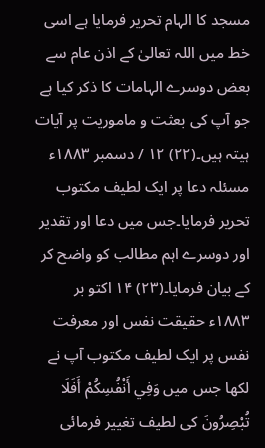مسجد کا الہام تحریر فرمایا ہے اسی خط میں اللہ تعالیٰ کے اذن عام سے بعض دوسرے الہامات کا ذکر کیا ہے جو آپ کی بعثت و ماموریت پر آیات ہیتہ ہیں۔(۲۲) ۱۲ / دسمبر ۱۸۸۳ء مسئلہ دعا پر ایک لطیف مکتوب تحریر فرمایا۔جس میں دعا اور تقدیر اور دوسرے اہم مطالب کو واضح کر کے بیان فرمایا۔(۲۳) ۱۴ اکتو بر ۱۸۸۳ء حقیقت نفس اور معرفت نفس پر ایک لطیف مکتوب آپ نے لکھا جس میں وَفِي أَنْفُسِكُمْ أَفَلَا تُبْصِرُونَ کی لطیف تغییر فرمائی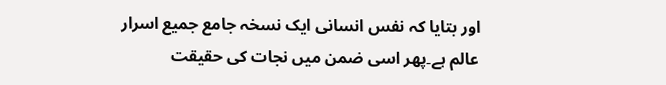اور بتایا کہ نفس انسانی ایک نسخہ جامع جميع اسرار عالم ہے۔پھر اسی ضمن میں نجات کی حقیقت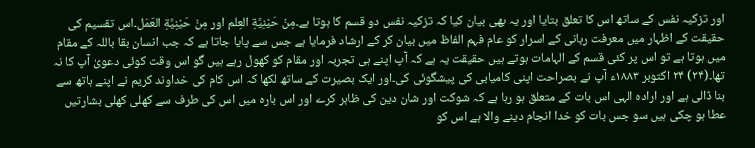اور تزکیہ نفس کے ساتھ اس کا تعلق بتایا اور یہ بھی بیان کیا کہ تزکیہ نفس دو قسم کا ہوتا ہے۔مِنْ حَيْنِيَّةِ العِلم اور مِنْ حَيْنِيَّةِ العَمَل۔اس تقسیم کی حقیقت کے اظہار میں معرفت ربانی کے اسرار کو عام فہم الفاظ میں بیان کر کے ارشاد فرمایا ہے جس سے پایا جاتا ہے کہ جب انسان بقا باللہ کے مقام میں ہوتا ہے تو اس پر کئی قسم کے الہامات ہوتے ہیں حقیقت یہ ہے کہ آپ اپنے ہی تجربہ اور مقام کو کھول رہے ہیں گو اس وقت کوئی دعویٰ آپ کا نہ تھا۔(۲۴) ۲۴ اکتوبر ۱۸۸۳ء آپ نے بصراحت اپنی کامیابی کی پیشگوئی کی۔اور ایک بصیرت کے ساتھ لکھا کہ اس کام کی خداوند کریم نے اپنے ہاتھ سے بنا ڈالی ہے اور ارادہ الہی اس بات کے متعلق ہو رہا ہے کہ شوکت اور شان دین کی ظاہر کرے اور اس بارہ میں اس کی طرف سے کھلی کھلی بشارتیں عطا ہو چکی ہیں سو جس بات کو خدا انجام دینے والا ہے اس کو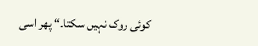کوئی روک نہیں سکتا۔“ پھر اسی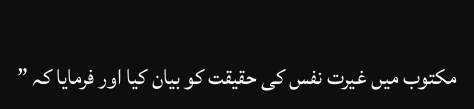مکتوب میں غیرت نفس کی حقیقت کو بیان کیا اور فرمایا کہ ”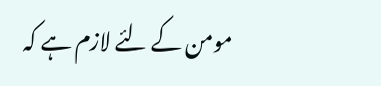مومن کے لئے لازم ہے کہ